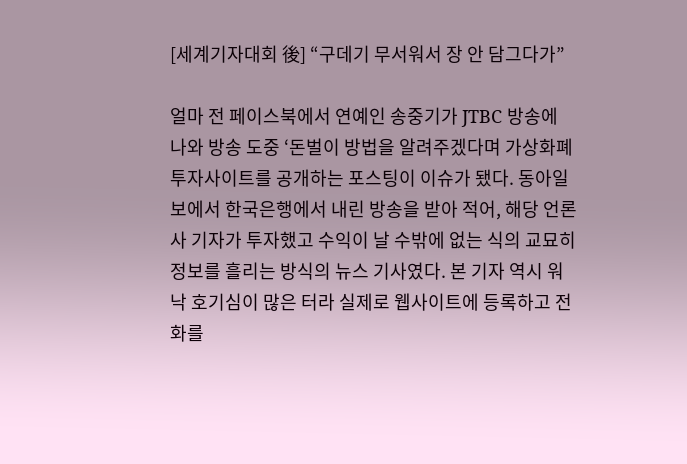[세계기자대회 後] “구데기 무서워서 장 안 담그다가”

얼마 전 페이스북에서 연예인 송중기가 JTBC 방송에 나와 방송 도중 ‘돈벌이 방법을 알려주겠다며 가상화폐 투자사이트를 공개하는 포스팅이 이슈가 됐다. 동아일보에서 한국은행에서 내린 방송을 받아 적어, 해당 언론사 기자가 투자했고 수익이 날 수밖에 없는 식의 교묘히 정보를 흘리는 방식의 뉴스 기사였다. 본 기자 역시 워낙 호기심이 많은 터라 실제로 웹사이트에 등록하고 전화를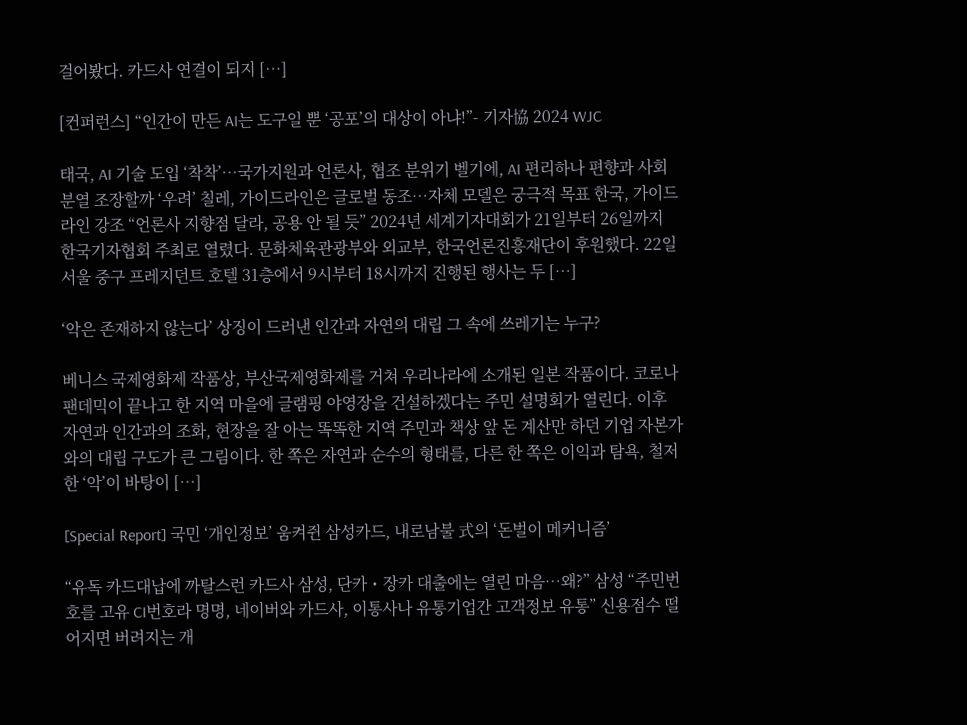걸어봤다. 카드사 연결이 되지 […]

[컨퍼런스] “인간이 만든 AI는 도구일 뿐 ‘공포’의 대상이 아냐!”- 기자協 2024 WJC

태국, AI 기술 도입 ‘착착’…국가지원과 언론사, 협조 분위기 벨기에, AI 편리하나 편향과 사회 분열 조장할까 ‘우려’ 칠레, 가이드라인은 글로벌 동조…자체 모델은 궁극적 목표 한국, 가이드라인 강조 “언론사 지향점 달라, 공용 안 될 듯” 2024년 세계기자대회가 21일부터 26일까지 한국기자협회 주최로 열렸다. 문화체육관광부와 외교부, 한국언론진흥재단이 후원했다. 22일 서울 중구 프레지던트 호텔 31층에서 9시부터 18시까지 진행된 행사는 두 […]

‘악은 존재하지 않는다’ 상징이 드러낸 인간과 자연의 대립 그 속에 쓰레기는 누구?

베니스 국제영화제 작품상, 부산국제영화제를 거쳐 우리나라에 소개된 일본 작품이다. 코로나 팬데믹이 끝나고 한 지역 마을에 글램핑 야영장을 건설하겠다는 주민 설명회가 열린다. 이후 자연과 인간과의 조화, 현장을 잘 아는 똑똑한 지역 주민과 책상 앞 돈 계산만 하던 기업 자본가와의 대립 구도가 큰 그림이다. 한 쪽은 자연과 순수의 형태를, 다른 한 쪽은 이익과 탐욕, 철저한 ‘악’이 바탕이 […]

[Special Report] 국민 ‘개인정보’ 움켜쥔 삼성카드, 내로남불 式의 ‘돈벌이 메커니즘’

“유독 카드대납에 까탈스런 카드사 삼성, 단카・장카 대출에는 열린 마음…왜?” 삼성 “주민번호를 고유 CI번호라 명명, 네이버와 카드사, 이통사나 유통기업간 고객정보 유통” 신용점수 떨어지면 버려지는 개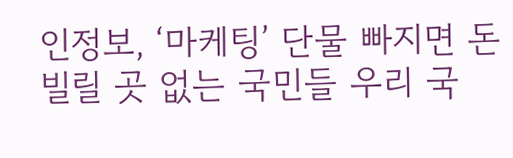인정보, ‘마케팅’ 단물 빠지면 돈 빌릴 곳 없는 국민들 우리 국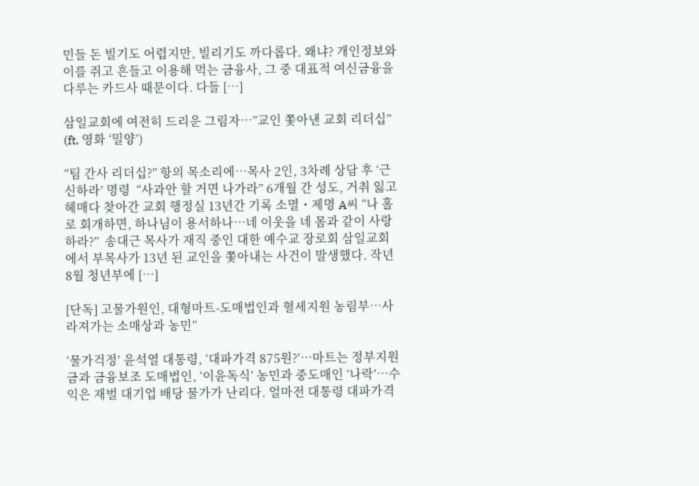민들 돈 빌기도 어렵지만, 빌리기도 까다롭다. 왜냐? 개인정보와 이를 쥐고 흔들고 이용해 먹는 금융사, 그 중 대표적 여신금융을 다루는 카드사 때문이다. 다들 […]

삼일교회에 여전히 드리운 그림자⋯”교인 쫓아낸 교회 리더십” (ft. 영화 ‘밀양’)

“팀 간사 리더십?” 항의 목소리에…목사 2인, 3차례 상담 후 ‘근신하라’ 명령  “사과안 할 거면 나가라” 6개월 간 성도, 거취 잃고 헤매다 찾아간 교회 행정실 13년간 기록 소멸・제명 A씨 “나 홀로 회개하면, 하나님이 용서하나…네 이웃을 네 몸과 같이 사랑하라?”  송대근 목사가 재직 중인 대한 예수교 장로회 삼일교회에서 부목사가 13년 된 교인을 쫓아내는 사건이 발생했다. 작년 8월 청년부에 […]

[단독] 고물가원인, 대형마트-도매법인과 혈세지원 농림부…사라져가는 소매상과 농민”

‘물가걱정’ 윤석열 대통령, ‘대파가격 875원?’…마트는 정부지원금과 금융보조 도매법인, ‘이윤독식’ 농민과 중도매인 ‘나락’…수익은 재벌 대기업 배당 물가가 난리다. 얼마전 대통령 대파가격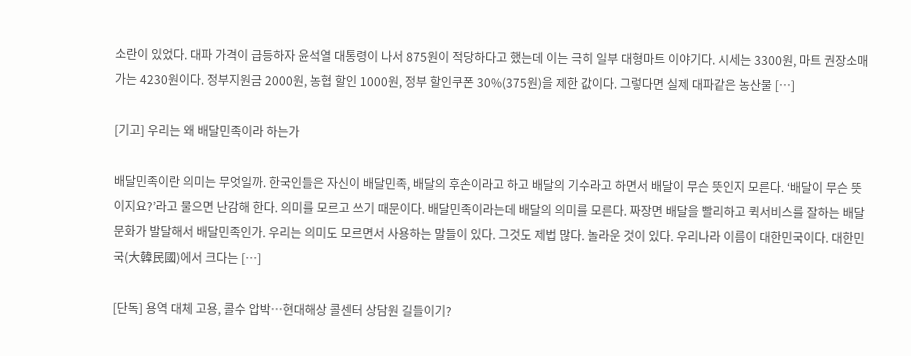소란이 있었다. 대파 가격이 급등하자 윤석열 대통령이 나서 875원이 적당하다고 했는데 이는 극히 일부 대형마트 이야기다. 시세는 3300원, 마트 권장소매가는 4230원이다. 정부지원금 2000원, 농협 할인 1000원, 정부 할인쿠폰 30%(375원)을 제한 값이다. 그렇다면 실제 대파같은 농산물 […]

[기고] 우리는 왜 배달민족이라 하는가

배달민족이란 의미는 무엇일까. 한국인들은 자신이 배달민족, 배달의 후손이라고 하고 배달의 기수라고 하면서 배달이 무슨 뜻인지 모른다. ‘배달이 무슨 뜻이지요?’라고 물으면 난감해 한다. 의미를 모르고 쓰기 때문이다. 배달민족이라는데 배달의 의미를 모른다. 짜장면 배달을 빨리하고 퀵서비스를 잘하는 배달문화가 발달해서 배달민족인가. 우리는 의미도 모르면서 사용하는 말들이 있다. 그것도 제법 많다. 놀라운 것이 있다. 우리나라 이름이 대한민국이다. 대한민국(大韓民國)에서 크다는 […]

[단독] 용역 대체 고용, 콜수 압박…현대해상 콜센터 상담원 길들이기?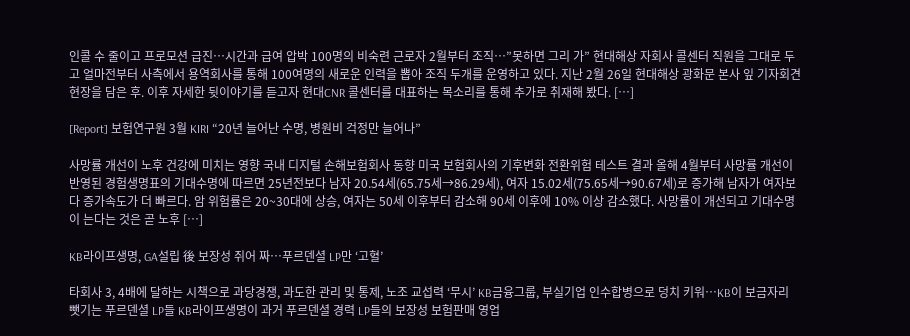인콜 수 줄이고 프로모션 급진…시간과 급여 압박 100명의 비숙련 근로자 2월부터 조직…”못하면 그리 가” 현대해상 자회사 콜센터 직원을 그대로 두고 얼마전부터 사측에서 용역회사를 통해 100여명의 새로운 인력을 뽑아 조직 두개를 운영하고 있다. 지난 2월 26일 현대해상 광화문 본사 잎 기자회견 현장을 담은 후. 이후 자세한 뒷이야기를 듣고자 현대CNR 콜센터를 대표하는 목소리를 통해 추가로 취재해 봤다. […]

[Report] 보험연구원 3월 KIRI “20년 늘어난 수명, 병원비 걱정만 늘어나”

사망률 개선이 노후 건강에 미치는 영향 국내 디지털 손해보험회사 동향 미국 보험회사의 기후변화 전환위험 테스트 결과 올해 4월부터 사망률 개선이 반영된 경험생명표의 기대수명에 따르면 25년전보다 남자 20.54세(65.75세→86.29세), 여자 15.02세(75.65세→90.67세)로 증가해 남자가 여자보다 증가속도가 더 빠르다. 암 위험률은 20~30대에 상승, 여자는 50세 이후부터 감소해 90세 이후에 10% 이상 감소했다. 사망률이 개선되고 기대수명이 는다는 것은 곧 노후 […]

KB라이프생명, GA설립 後 보장성 쥐어 짜…푸르덴셜 LP만 ‘고혈’

타회사 3, 4배에 달하는 시책으로 과당경쟁, 과도한 관리 및 통제, 노조 교섭력 ‘무시’ KB금융그룹, 부실기업 인수합병으로 덩치 키워…KB이 보금자리 뺏기는 푸르덴셜 LP들 KB라이프생명이 과거 푸르덴셜 경력 LP들의 보장성 보험판매 영업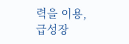력을 이용, 급성장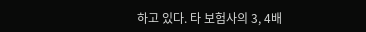하고 있다. 타 보험사의 3, 4배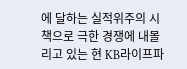에 달하는 실적위주의 시책으로 극한 경쟁에 내몰리고 있는 현 KB라이프파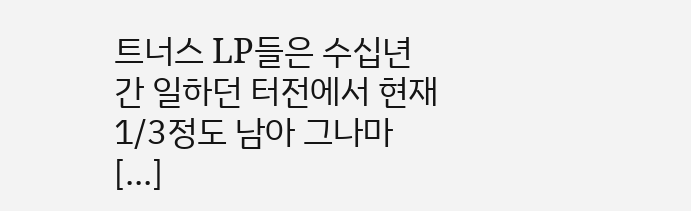트너스 LP들은 수십년 간 일하던 터전에서 현재 1/3정도 남아 그나마 […]